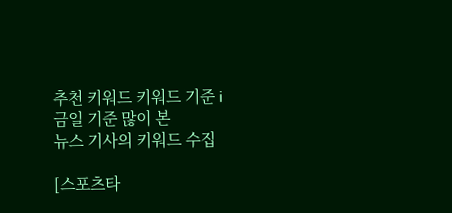추천 키워드 키워드 기준 i금일 기준 많이 본
뉴스 기사의 키워드 수집

[스포츠타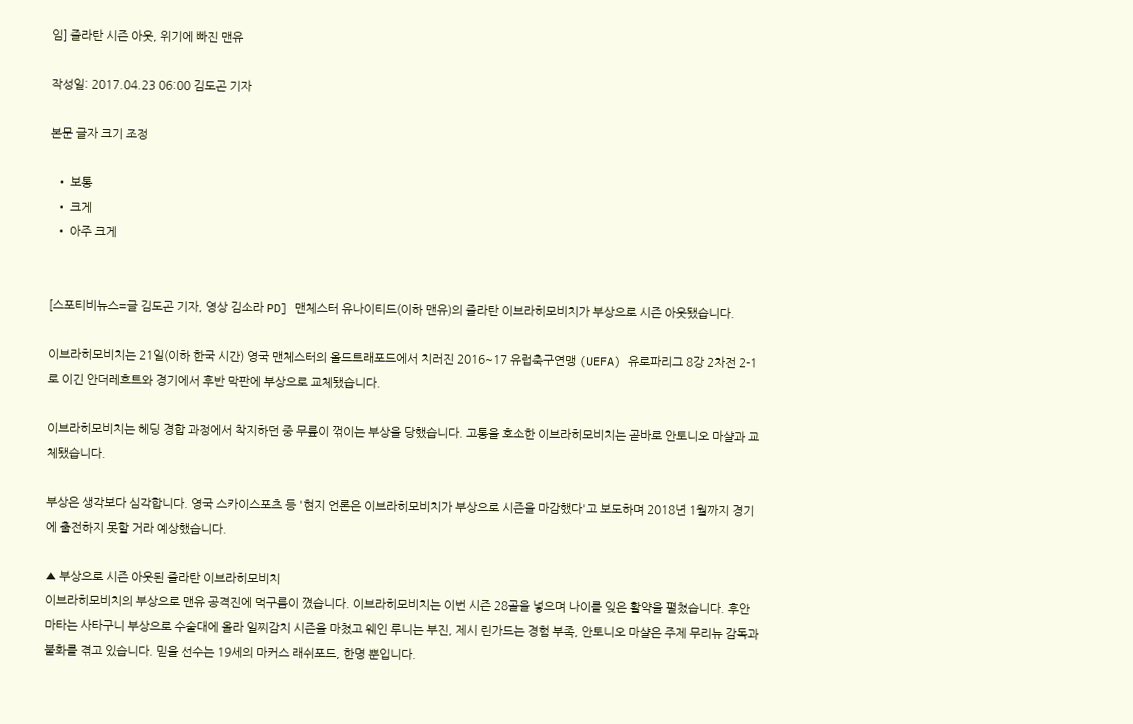임] 즐라탄 시즌 아웃, 위기에 빠진 맨유

작성일: 2017.04.23 06:00 김도곤 기자

본문 글자 크기 조정

  • 보통
  • 크게
  • 아주 크게


[스포티비뉴스=글 김도곤 기자, 영상 김소라 PD] 맨체스터 유나이티드(이하 맨유)의 즐라탄 이브라히모비치가 부상으로 시즌 아웃됐습니다.

이브라히모비치는 21일(이하 한국 시간) 영국 맨체스터의 올드트래포드에서 치러진 2016~17 유럽축구연맹 (UEFA) 유로파리그 8강 2차전 2-1로 이긴 안더레흐트와 경기에서 후반 막판에 부상으로 교체됐습니다.

이브라히모비치는 헤딩 경합 과정에서 착지하던 중 무릎이 꺾이는 부상을 당했습니다. 고통을 호소한 이브라히모비치는 곧바로 안토니오 마샬과 교체됐습니다.

부상은 생각보다 심각합니다. 영국 스카이스포츠 등 '현지 언론은 이브라히모비치가 부상으로 시즌을 마감했다'고 보도하며 2018년 1월까지 경기에 출전하지 못할 거라 예상했습니다.

▲ 부상으로 시즌 아웃된 즐라탄 이브라히모비치
이브라히모비치의 부상으로 맨유 공격진에 먹구름이 꼈습니다. 이브라히모비치는 이번 시즌 28골을 넣으며 나이를 잊은 활약을 펼쳤습니다. 후안 마타는 사타구니 부상으로 수술대에 올라 일찌감치 시즌을 마쳤고 웨인 루니는 부진, 제시 린가드는 경험 부족, 안토니오 마샬은 주제 무리뉴 감독과 불화를 겪고 있습니다. 믿을 선수는 19세의 마커스 래쉬포드, 한명 뿐입니다.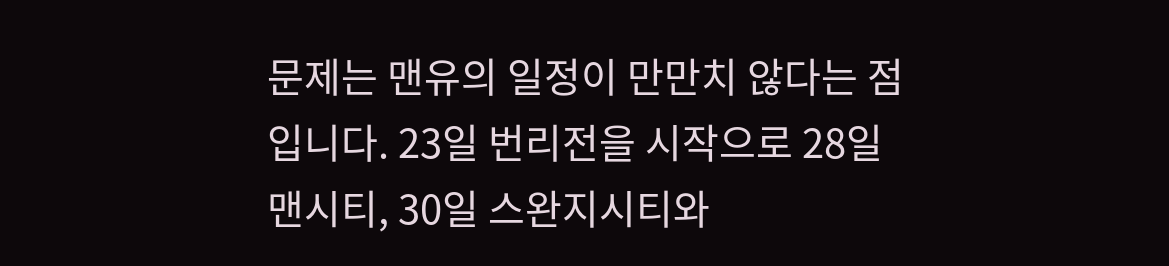문제는 맨유의 일정이 만만치 않다는 점입니다. 23일 번리전을 시작으로 28일 맨시티, 30일 스완지시티와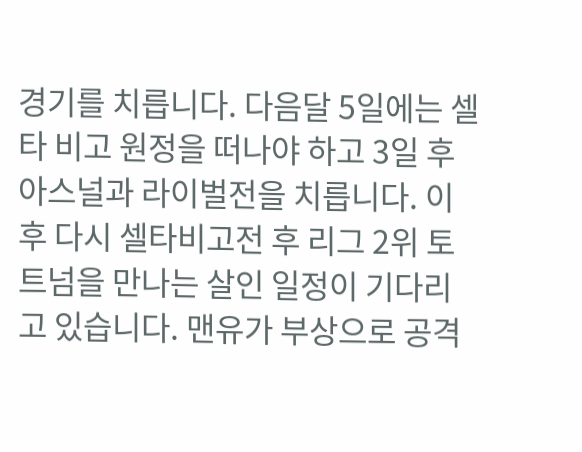경기를 치릅니다. 다음달 5일에는 셀타 비고 원정을 떠나야 하고 3일 후 아스널과 라이벌전을 치릅니다. 이후 다시 셀타비고전 후 리그 2위 토트넘을 만나는 살인 일정이 기다리고 있습니다. 맨유가 부상으로 공격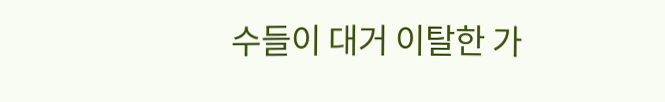수들이 대거 이탈한 가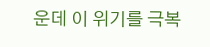운데 이 위기를 극복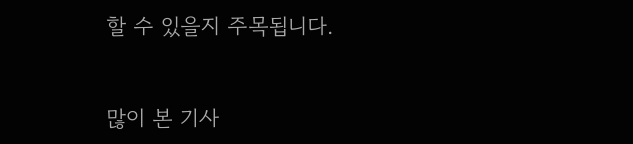할 수 있을지 주목됩니다.


많이 본 기사